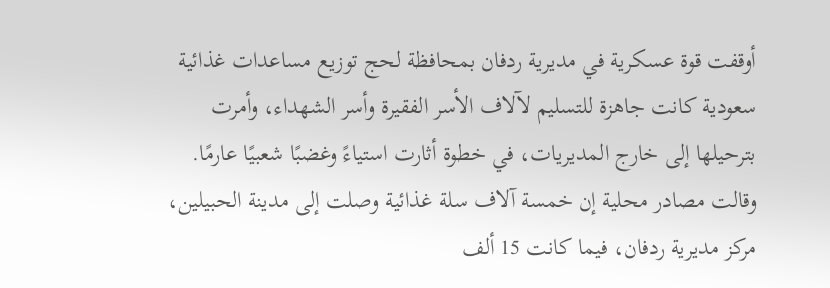أوقفت قوة عسكرية في مديرية ردفان بمحافظة لحج توزيع مساعدات غذائية سعودية كانت جاهزة للتسليم لآلاف الأسر الفقيرة وأسر الشهداء، وأمرت بترحيلها إلى خارج المديريات، في خطوة أثارت استياءً وغضبًا شعبيًا عارمًا.
وقالت مصادر محلية إن خمسة آلاف سلة غذائية وصلت إلى مدينة الحبيلين، مركز مديرية ردفان، فيما كانت 15 ألف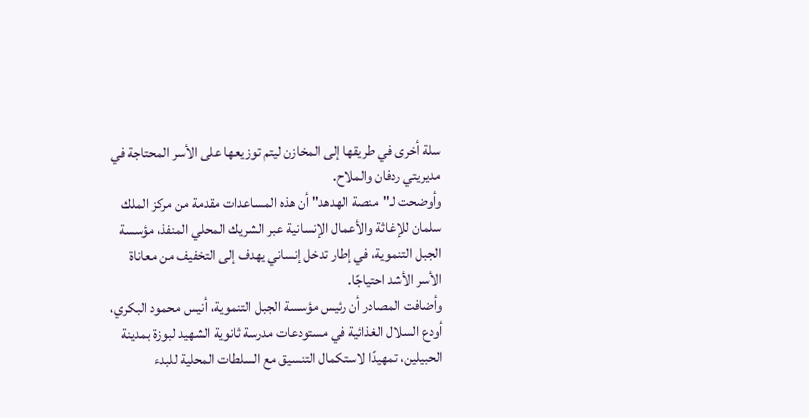سلة أخرى في طريقها إلى المخازن ليتم توزيعها على الأسر المحتاجة في مديريتي ردفان والملاح.
وأوضحت لـ"منصة الهدهد" أن هذه المساعدات مقدمة من مركز الملك سلمان للإغاثة والأعمال الإنسانية عبر الشريك المحلي المنفذ، مؤسسة الجبل التنموية، في إطار تدخل إنساني يهدف إلى التخفيف من معاناة الأسر الأشد احتياجًا.
وأضافت المصادر أن رئيس مؤسسة الجبل التنموية، أنيس محمود البكري، أودع السلال الغذائية في مستودعات مدرسة ثانوية الشهيد لبوزة بمدينة الحبيلين، تمهيدًا لاستكمال التنسيق مع السلطات المحلية للبدء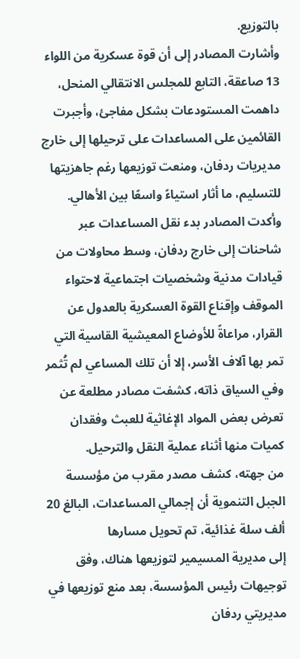بالتوزيع.
وأشارت المصادر إلى أن قوة عسكرية من اللواء 13 صاعقة، التابع للمجلس الانتقالي المنحل، داهمت المستودعات بشكل مفاجئ، وأجبرت القائمين على المساعدات على ترحيلها إلى خارج مديريات ردفان، ومنعت توزيعها رغم جاهزيتها للتسليم، ما أثار استياءً واسعًا بين الأهالي.
وأكدت المصادر بدء نقل المساعدات عبر شاحنات إلى خارج ردفان، وسط محاولات من قيادات مدنية وشخصيات اجتماعية لاحتواء الموقف وإقناع القوة العسكرية بالعدول عن القرار، مراعاةً للأوضاع المعيشية القاسية التي تمر بها آلاف الأسر، إلا أن تلك المساعي لم تُثمر
وفي السياق ذاته، كشفت مصادر مطلعة عن تعرض بعض المواد الإغاثية للعبث وفقدان كميات منها أثناء عملية النقل والترحيل.
من جهته، كشف مصدر مقرب من مؤسسة الجبل التنموية أن إجمالي المساعدات، البالغ 20 ألف سلة غذائية، تم تحويل مسارها
إلى مديرية المسيمير لتوزيعها هناك، وفق توجيهات رئيس المؤسسة، بعد منع توزيعها في مديريتي ردفان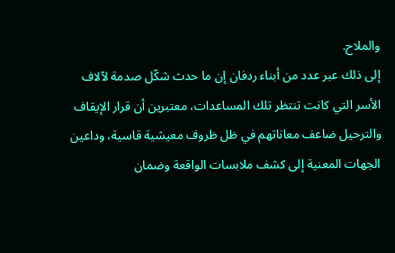والملاح.
إلى ذلك عبر عدد من أبناء ردفان إن ما حدث شكّل صدمة لآلاف الأسر التي كانت تنتظر تلك المساعدات، معتبرين أن قرار الإيقاف والترحيل ضاعف معاناتهم في ظل ظروف معيشية قاسية، وداعين الجهات المعنية إلى كشف ملابسات الواقعة وضمان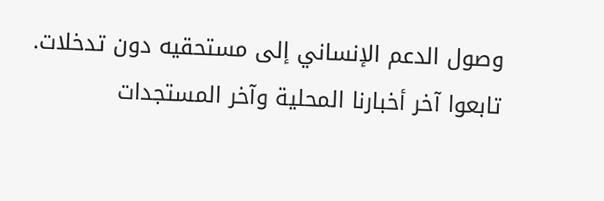وصول الدعم الإنساني إلى مستحقيه دون تدخلات.
تابعوا آخر أخبارنا المحلية وآخر المستجدات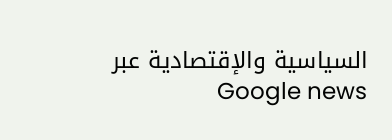السياسية والإقتصادية عبر Google news